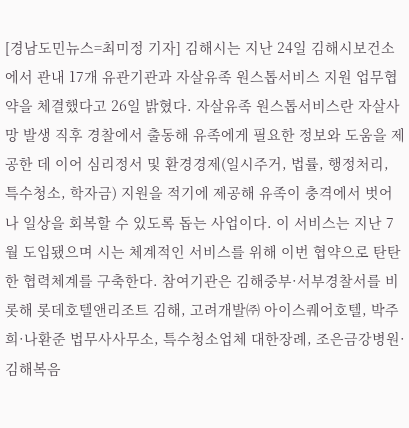[경남도민뉴스=최미정 기자] 김해시는 지난 24일 김해시보건소에서 관내 17개 유관기관과 자살유족 원스톱서비스 지원 업무협약을 체결했다고 26일 밝혔다. 자살유족 원스톱서비스란 자살사망 발생 직후 경찰에서 출동해 유족에게 필요한 정보와 도움을 제공한 데 이어 심리정서 및 환경경제(일시주거, 법률, 행정처리, 특수청소, 학자금) 지원을 적기에 제공해 유족이 충격에서 벗어나 일상을 회복할 수 있도록 돕는 사업이다. 이 서비스는 지난 7월 도입됐으며 시는 체계적인 서비스를 위해 이번 협약으로 탄탄한 협력체계를 구축한다. 참여기관은 김해중부·서부경찰서를 비롯해 롯데호텔앤리조트 김해, 고려개발㈜ 아이스퀘어호텔, 박주희·나환준 법무사사무소, 특수청소업체 대한장례, 조은금강병원·김해복음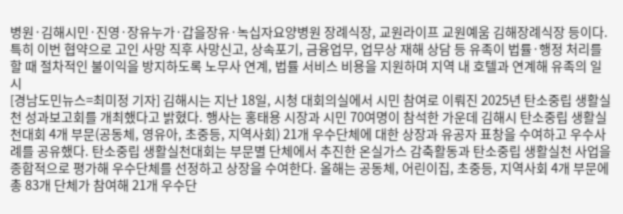병원·김해시민·진영·장유누가·갑을장유·녹십자요양병원 장례식장, 교원라이프 교원예움 김해장례식장 등이다. 특히 이번 협약으로 고인 사망 직후 사망신고, 상속포기, 금융업무, 업무상 재해 상담 등 유족이 법률·행정 처리를 할 때 절차적인 불이익을 방지하도록 노무사 연계, 법률 서비스 비용을 지원하며 지역 내 호텔과 연계해 유족의 일시
[경남도민뉴스=최미정 기자] 김해시는 지난 18일, 시청 대회의실에서 시민 참여로 이뤄진 2025년 탄소중립 생활실천 성과보고회를 개최했다고 밝혔다. 행사는 홍태용 시장과 시민 70여명이 참석한 가운데 김해시 탄소중립 생활실천대회 4개 부문(공동체, 영유아, 초중등, 지역사회) 21개 우수단체에 대한 상장과 유공자 표창을 수여하고 우수사례를 공유했다. 탄소중립 생활실천대회는 부문별 단체에서 추진한 온실가스 감축활동과 탄소중립 생활실천 사업을 종합적으로 평가해 우수단체를 선정하고 상장을 수여한다. 올해는 공동체, 어린이집, 초중등, 지역사회 4개 부문에 총 83개 단체가 참여해 21개 우수단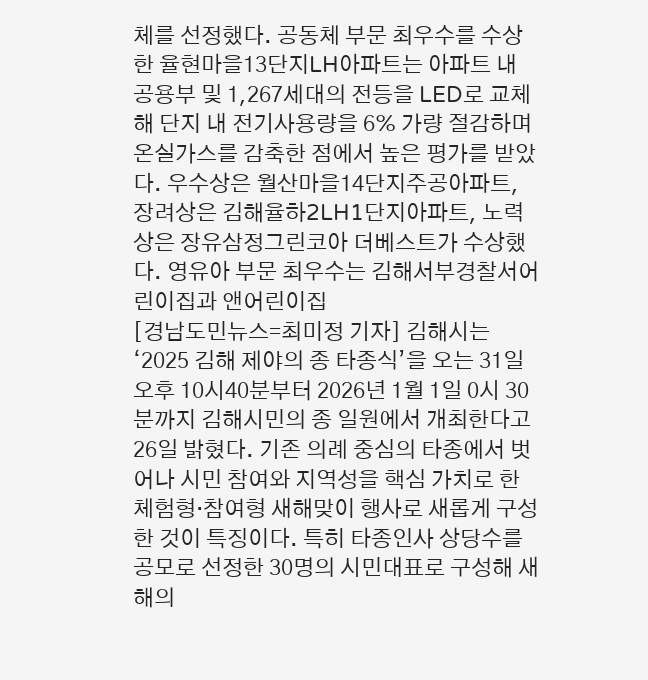체를 선정했다. 공동체 부문 최우수를 수상한 율현마을13단지LH아파트는 아파트 내 공용부 및 1,267세대의 전등을 LED로 교체해 단지 내 전기사용량을 6% 가량 절감하며 온실가스를 감축한 점에서 높은 평가를 받았다. 우수상은 월산마을14단지주공아파트, 장려상은 김해율하2LH1단지아파트, 노력상은 장유삼정그린코아 더베스트가 수상했다. 영유아 부문 최우수는 김해서부경찰서어린이집과 앤어린이집
[경남도민뉴스=최미정 기자] 김해시는 ‘2025 김해 제야의 종 타종식’을 오는 31일 오후 10시40분부터 2026년 1월 1일 0시 30분까지 김해시민의 종 일원에서 개최한다고 26일 밝혔다. 기존 의례 중심의 타종에서 벗어나 시민 참여와 지역성을 핵심 가치로 한 체험형·참여형 새해맞이 행사로 새롭게 구성한 것이 특징이다. 특히 타종인사 상당수를 공모로 선정한 30명의 시민대표로 구성해 새해의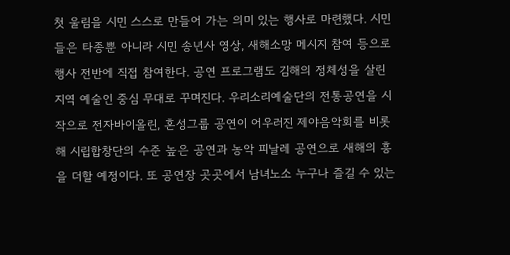첫 울림을 시민 스스로 만들어 가는 의미 있는 행사로 마련했다. 시민들은 타종뿐 아니라 시민 송년사 영상, 새해소망 메시지 참여 등으로 행사 전반에 직접 참여한다. 공연 프로그램도 김해의 정체성을 살린 지역 예술인 중심 무대로 꾸며진다. 우리소리예술단의 전통공연을 시작으로 전자바이올린, 혼성그룹 공연이 어우러진 제야음악회를 비롯해 시립합창단의 수준 높은 공연과 농악 피날레 공연으로 새해의 흥을 더할 예정이다. 또 공연장 곳곳에서 남녀노소 누구나 즐길 수 있는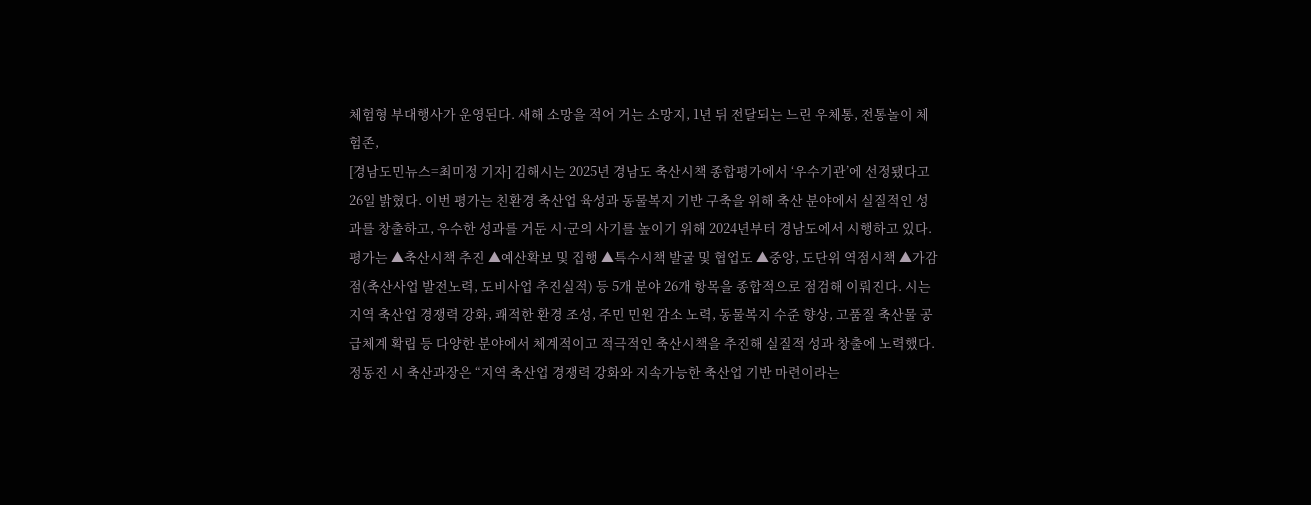체험형 부대행사가 운영된다. 새해 소망을 적어 거는 소망지, 1년 뒤 전달되는 느린 우체통, 전통놀이 체험존,
[경남도민뉴스=최미정 기자] 김해시는 2025년 경남도 축산시책 종합평가에서 ‘우수기관’에 선정됐다고 26일 밝혔다. 이번 평가는 친환경 축산업 육성과 동물복지 기반 구축을 위해 축산 분야에서 실질적인 성과를 창출하고, 우수한 성과를 거둔 시·군의 사기를 높이기 위해 2024년부터 경남도에서 시행하고 있다. 평가는 ▲축산시책 추진 ▲예산확보 및 집행 ▲특수시책 발굴 및 협업도 ▲중앙, 도단위 역점시책 ▲가감점(축산사업 발전노력, 도비사업 추진실적) 등 5개 분야 26개 항목을 종합적으로 점검해 이뤄진다. 시는 지역 축산업 경쟁력 강화, 쾌적한 환경 조성, 주민 민원 감소 노력, 동물복지 수준 향상, 고품질 축산물 공급체계 확립 등 다양한 분야에서 체계적이고 적극적인 축산시책을 추진해 실질적 성과 창출에 노력했다. 정동진 시 축산과장은 “지역 축산업 경쟁력 강화와 지속가능한 축산업 기반 마련이라는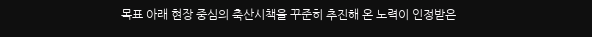목표 아래 현장 중심의 축산시책을 꾸준히 추진해 온 노력이 인정받은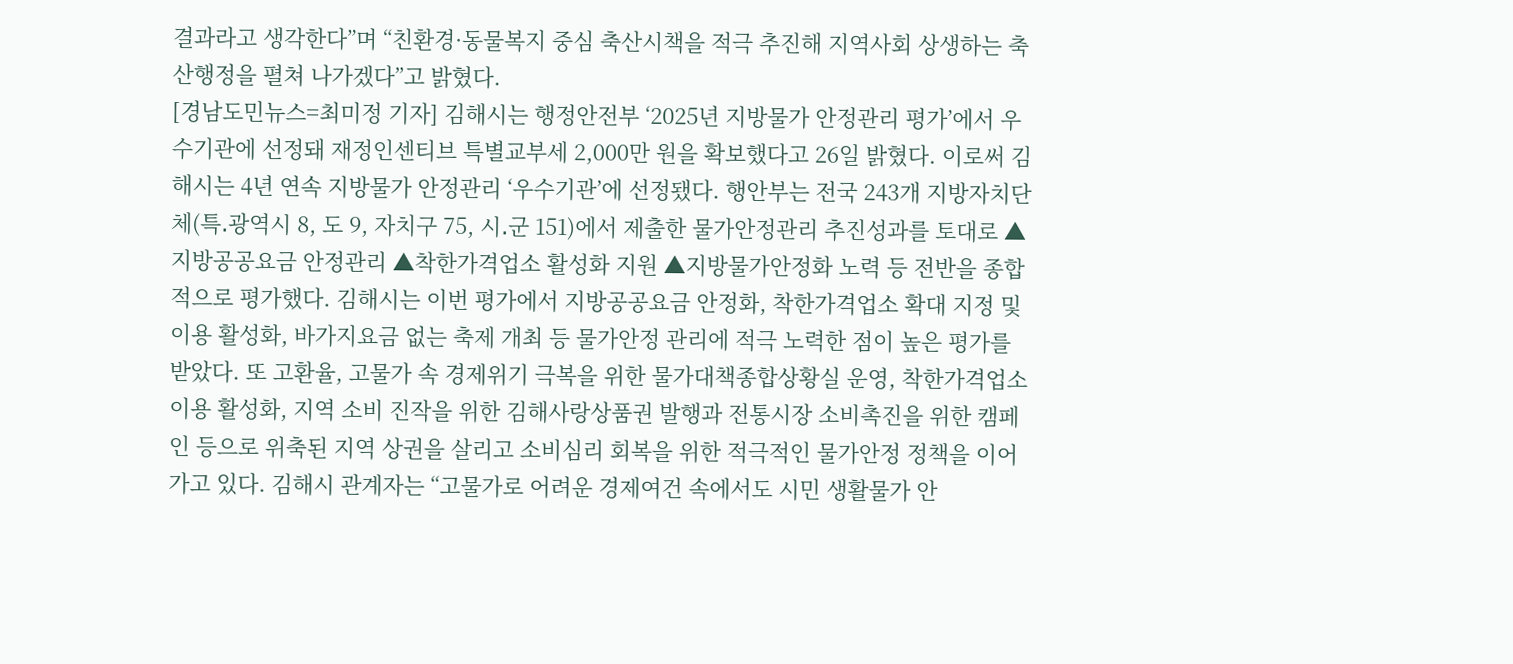결과라고 생각한다”며 “친환경·동물복지 중심 축산시책을 적극 추진해 지역사회 상생하는 축산행정을 펼쳐 나가겠다”고 밝혔다.
[경남도민뉴스=최미정 기자] 김해시는 행정안전부 ‘2025년 지방물가 안정관리 평가’에서 우수기관에 선정돼 재정인센티브 특별교부세 2,000만 원을 확보했다고 26일 밝혔다. 이로써 김해시는 4년 연속 지방물가 안정관리 ‘우수기관’에 선정됐다. 행안부는 전국 243개 지방자치단체(특․광역시 8, 도 9, 자치구 75, 시․군 151)에서 제출한 물가안정관리 추진성과를 토대로 ▲지방공공요금 안정관리 ▲착한가격업소 활성화 지원 ▲지방물가안정화 노력 등 전반을 종합적으로 평가했다. 김해시는 이번 평가에서 지방공공요금 안정화, 착한가격업소 확대 지정 및 이용 활성화, 바가지요금 없는 축제 개최 등 물가안정 관리에 적극 노력한 점이 높은 평가를 받았다. 또 고환율, 고물가 속 경제위기 극복을 위한 물가대책종합상황실 운영, 착한가격업소 이용 활성화, 지역 소비 진작을 위한 김해사랑상품권 발행과 전통시장 소비촉진을 위한 캠페인 등으로 위축된 지역 상권을 살리고 소비심리 회복을 위한 적극적인 물가안정 정책을 이어가고 있다. 김해시 관계자는 “고물가로 어려운 경제여건 속에서도 시민 생활물가 안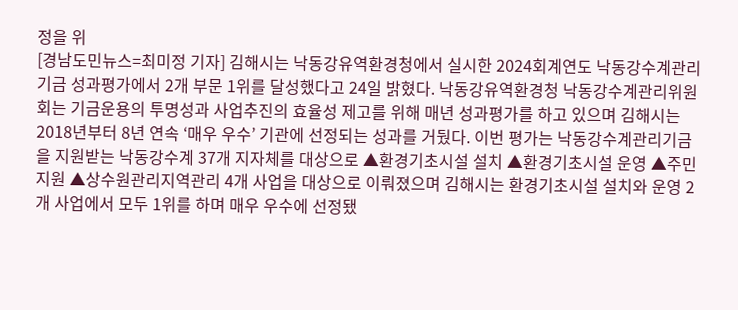정을 위
[경남도민뉴스=최미정 기자] 김해시는 낙동강유역환경청에서 실시한 2024회계연도 낙동강수계관리기금 성과평가에서 2개 부문 1위를 달성했다고 24일 밝혔다. 낙동강유역환경청 낙동강수계관리위원회는 기금운용의 투명성과 사업추진의 효율성 제고를 위해 매년 성과평가를 하고 있으며 김해시는 2018년부터 8년 연속 ‘매우 우수’ 기관에 선정되는 성과를 거뒀다. 이번 평가는 낙동강수계관리기금을 지원받는 낙동강수계 37개 지자체를 대상으로 ▲환경기초시설 설치 ▲환경기초시설 운영 ▲주민지원 ▲상수원관리지역관리 4개 사업을 대상으로 이뤄졌으며 김해시는 환경기초시설 설치와 운영 2개 사업에서 모두 1위를 하며 매우 우수에 선정됐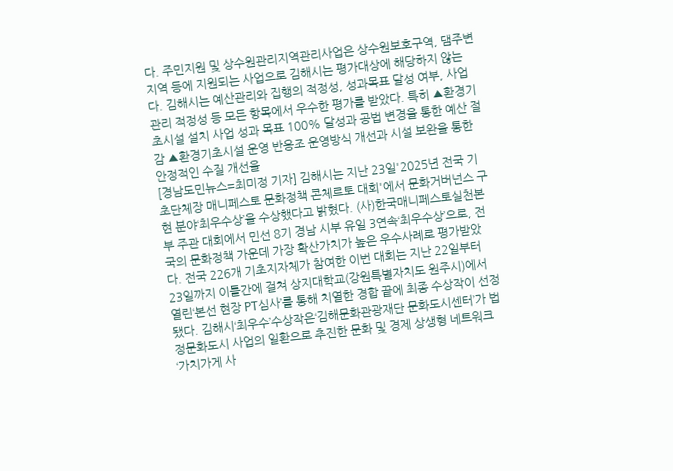다. 주민지원 및 상수원관리지역관리사업은 상수원보호구역, 댐주변지역 등에 지원되는 사업으로 김해시는 평가대상에 해당하지 않는다. 김해시는 예산관리와 집행의 적정성, 성과목표 달성 여부, 사업관리 적정성 등 모든 항목에서 우수한 평가를 받았다. 특히 ▲환경기초시설 설치 사업 성과 목표 100% 달성과 공법 변경을 통한 예산 절감 ▲환경기초시설 운영 반응조 운영방식 개선과 시설 보완을 통한 안정적인 수질 개선을
[경남도민뉴스=최미정 기자] 김해시는 지난 23일'2025년 전국 기초단체장 매니페스토 문화정책 콘체르토 대회'에서 문화거버넌스 구현 분야‘최우수상’을 수상했다고 밝혔다. (사)한국매니페스토실천본부 주관 대회에서 민선 8기 경남 시부 유일 3연속‘최우수상’으로, 전국의 문화정책 가운데 가장 확산가치가 높은 우수사례로 평가받았다. 전국 226개 기초지자체가 참여한 이번 대회는 지난 22일부터 23일까지 이틀간에 걸쳐 상지대학교(강원특별자치도 원주시)에서 열린‘본선 현장 PT심사’를 통해 치열한 경합 끝에 최종 수상작이 선정됐다. 김해시‘최우수’수상작은‘김해문화관광재단 문화도시센터’가 법정문화도시 사업의 일환으로 추진한 문화 및 경제 상생형 네트워크‘가치가게 사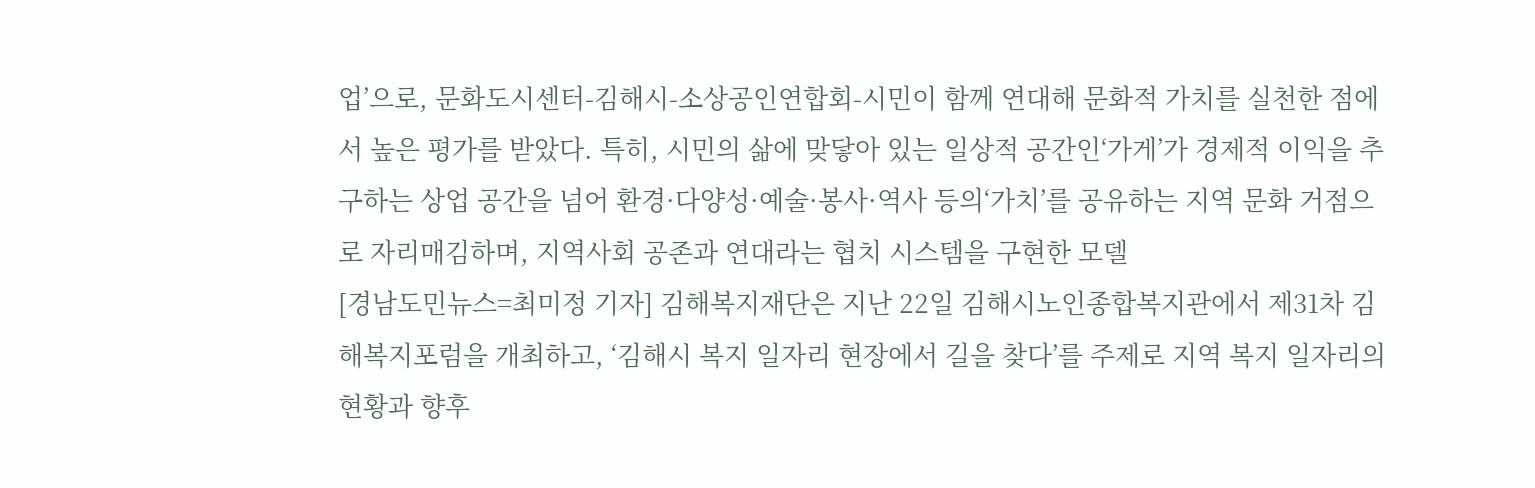업’으로, 문화도시센터-김해시-소상공인연합회-시민이 함께 연대해 문화적 가치를 실천한 점에서 높은 평가를 받았다. 특히, 시민의 삶에 맞닿아 있는 일상적 공간인‘가게’가 경제적 이익을 추구하는 상업 공간을 넘어 환경·다양성·예술·봉사·역사 등의‘가치’를 공유하는 지역 문화 거점으로 자리매김하며, 지역사회 공존과 연대라는 협치 시스템을 구현한 모델
[경남도민뉴스=최미정 기자] 김해복지재단은 지난 22일 김해시노인종합복지관에서 제31차 김해복지포럼을 개최하고, ‘김해시 복지 일자리 현장에서 길을 찾다’를 주제로 지역 복지 일자리의 현황과 향후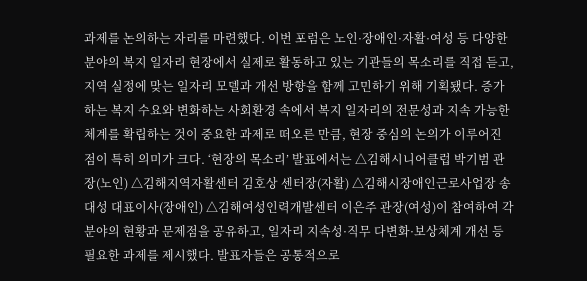과제를 논의하는 자리를 마련했다. 이번 포럼은 노인·장애인·자활·여성 등 다양한 분야의 복지 일자리 현장에서 실제로 활동하고 있는 기관들의 목소리를 직접 듣고, 지역 실정에 맞는 일자리 모델과 개선 방향을 함께 고민하기 위해 기획됐다. 증가하는 복지 수요와 변화하는 사회환경 속에서 복지 일자리의 전문성과 지속 가능한 체계를 확립하는 것이 중요한 과제로 떠오른 만큼, 현장 중심의 논의가 이루어진 점이 특히 의미가 크다. ‘현장의 목소리’ 발표에서는 △김해시니어클럽 박기범 관장(노인) △김해지역자활센터 김호상 센터장(자활) △김해시장애인근로사업장 송대성 대표이사(장애인) △김해여성인력개발센터 이은주 관장(여성)이 참여하여 각 분야의 현황과 문제점을 공유하고, 일자리 지속성·직무 다변화·보상체계 개선 등 필요한 과제를 제시했다. 발표자들은 공통적으로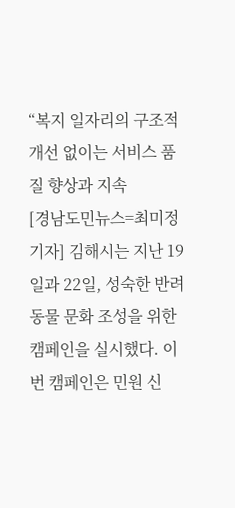“복지 일자리의 구조적 개선 없이는 서비스 품질 향상과 지속
[경남도민뉴스=최미정 기자] 김해시는 지난 19일과 22일, 성숙한 반려동물 문화 조성을 위한 캠페인을 실시했다. 이번 캠페인은 민원 신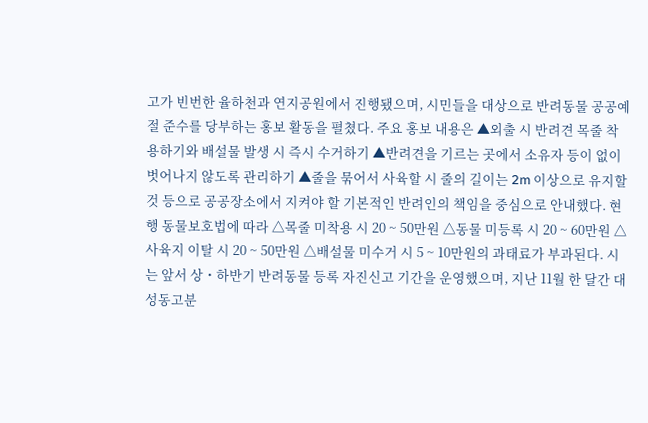고가 빈번한 율하천과 연지공원에서 진행됐으며, 시민들을 대상으로 반려동물 공공예절 준수를 당부하는 홍보 활동을 펼쳤다. 주요 홍보 내용은 ▲외출 시 반려견 목줄 착용하기와 배설물 발생 시 즉시 수거하기 ▲반려견을 기르는 곳에서 소유자 등이 없이 벗어나지 않도록 관리하기 ▲줄을 묶어서 사육할 시 줄의 길이는 2m 이상으로 유지할 것 등으로 공공장소에서 지켜야 할 기본적인 반려인의 책임을 중심으로 안내했다. 현행 동물보호법에 따라 △목줄 미착용 시 20 ~ 50만원 △동물 미등록 시 20 ~ 60만원 △사육지 이탈 시 20 ~ 50만원 △배설물 미수거 시 5 ~ 10만원의 과태료가 부과된다. 시는 앞서 상・하반기 반려동물 등록 자진신고 기간을 운영했으며, 지난 11월 한 달간 대성동고분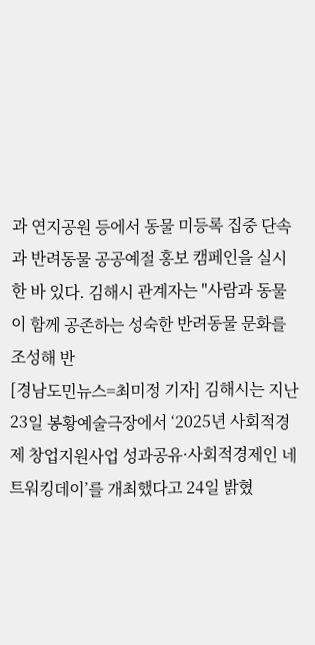과 연지공원 등에서 동물 미등록 집중 단속과 반려동물 공공예절 홍보 캠페인을 실시한 바 있다. 김해시 관계자는 "사람과 동물이 함께 공존하는 성숙한 반려동물 문화를 조성해 반
[경남도민뉴스=최미정 기자] 김해시는 지난 23일 봉황예술극장에서 ‘2025년 사회적경제 창업지원사업 성과공유·사회적경제인 네트워킹데이’를 개최했다고 24일 밝혔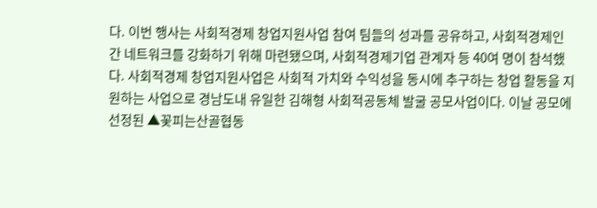다. 이번 행사는 사회적경제 창업지원사업 참여 팀들의 성과를 공유하고, 사회적경제인 간 네트워크를 강화하기 위해 마련됐으며, 사회적경제기업 관계자 등 40여 명이 참석했다. 사회적경제 창업지원사업은 사회적 가치와 수익성을 동시에 추구하는 창업 활동을 지원하는 사업으로 경남도내 유일한 김해형 사회적공동체 발굴 공모사업이다. 이날 공모에 선정된 ▲꽃피는산골협동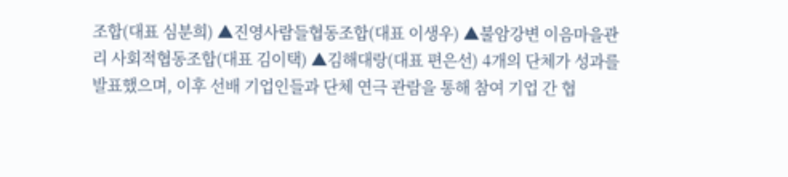조합(대표 심분희) ▲진영사람들협동조합(대표 이생우) ▲불암강변 이음마을관리 사회적협동조합(대표 김이택) ▲김해대랑(대표 편은선) 4개의 단체가 성과를 발표했으며, 이후 선배 기업인들과 단체 연극 관람을 통해 참여 기업 간 협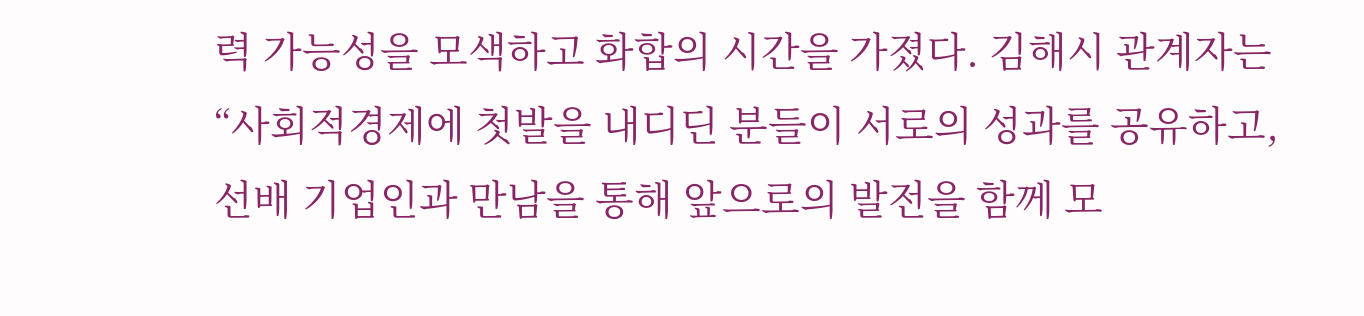력 가능성을 모색하고 화합의 시간을 가졌다. 김해시 관계자는 “사회적경제에 첫발을 내디딘 분들이 서로의 성과를 공유하고, 선배 기업인과 만남을 통해 앞으로의 발전을 함께 모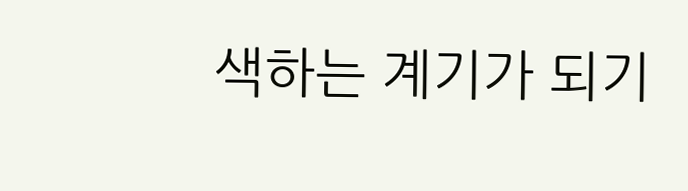색하는 계기가 되기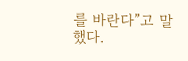를 바란다”고 말했다.